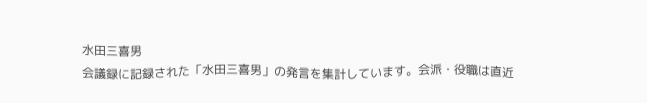水田三喜男
会議録に記録された「水田三喜男」の発言を集計しています。会派・役職は直近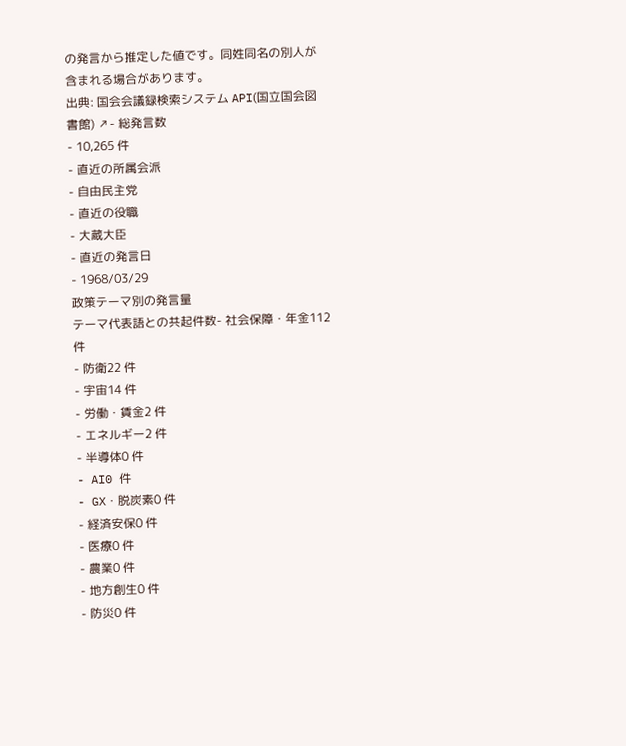の発言から推定した値です。同姓同名の別人が含まれる場合があります。
出典: 国会会議録検索システム API(国立国会図書館) ↗- 総発言数
- 10,265 件
- 直近の所属会派
- 自由民主党
- 直近の役職
- 大蔵大臣
- 直近の発言日
- 1968/03/29
政策テーマ別の発言量
テーマ代表語との共起件数- 社会保障・年金112 件
- 防衛22 件
- 宇宙14 件
- 労働・賃金2 件
- エネルギー2 件
- 半導体0 件
- AI0 件
- GX・脱炭素0 件
- 経済安保0 件
- 医療0 件
- 農業0 件
- 地方創生0 件
- 防災0 件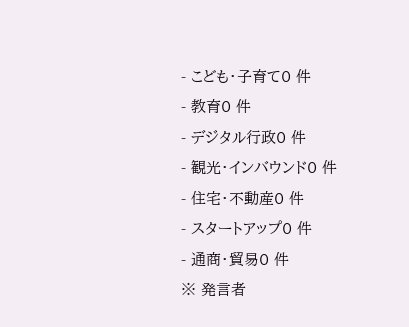- こども・子育て0 件
- 教育0 件
- デジタル行政0 件
- 観光・インバウンド0 件
- 住宅・不動産0 件
- スタートアップ0 件
- 通商・貿易0 件
※ 発言者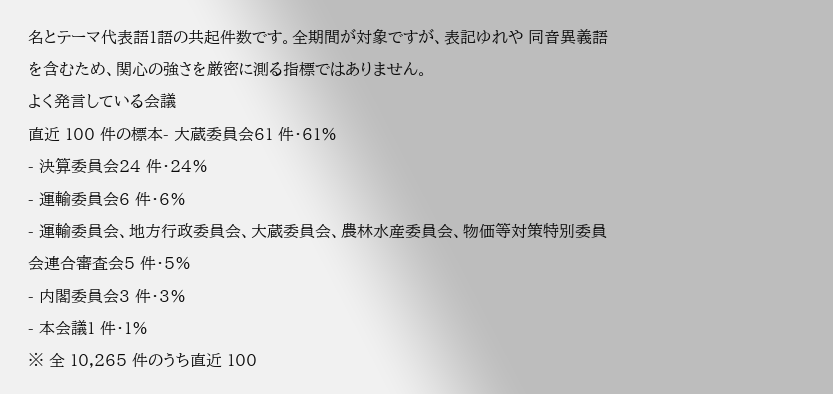名とテーマ代表語1語の共起件数です。全期間が対象ですが、表記ゆれや 同音異義語を含むため、関心の強さを厳密に測る指標ではありません。
よく発言している会議
直近 100 件の標本- 大蔵委員会61 件・61%
- 決算委員会24 件・24%
- 運輸委員会6 件・6%
- 運輸委員会、地方行政委員会、大蔵委員会、農林水産委員会、物価等対策特別委員会連合審査会5 件・5%
- 内閣委員会3 件・3%
- 本会議1 件・1%
※ 全 10,265 件のうち直近 100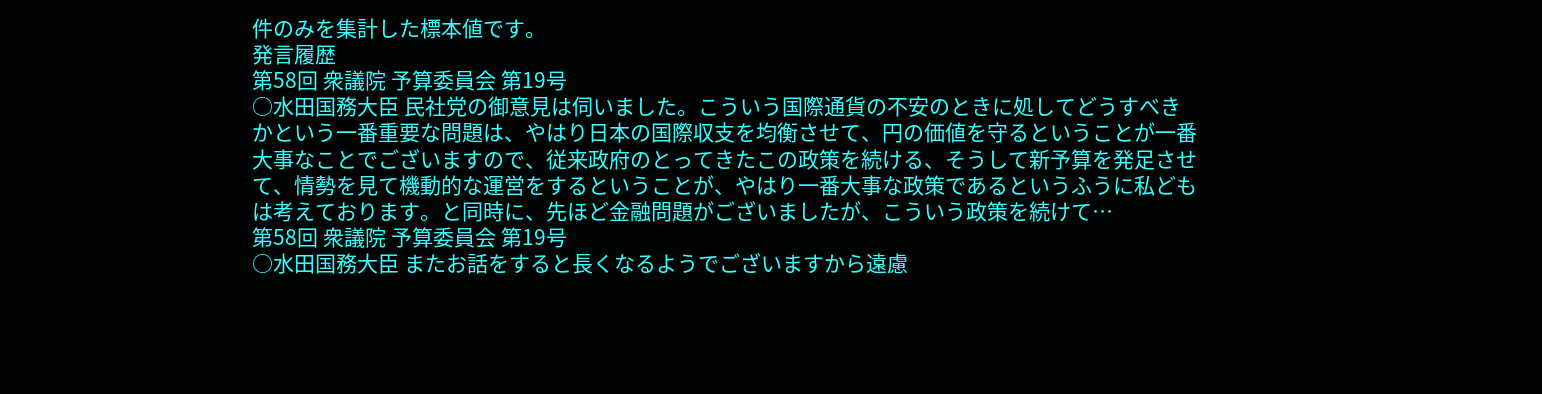件のみを集計した標本値です。
発言履歴
第58回 衆議院 予算委員会 第19号
○水田国務大臣 民社党の御意見は伺いました。こういう国際通貨の不安のときに処してどうすべきかという一番重要な問題は、やはり日本の国際収支を均衡させて、円の価値を守るということが一番大事なことでございますので、従来政府のとってきたこの政策を続ける、そうして新予算を発足させて、情勢を見て機動的な運営をするということが、やはり一番大事な政策であるというふうに私どもは考えております。と同時に、先ほど金融問題がございましたが、こういう政策を続けて…
第58回 衆議院 予算委員会 第19号
○水田国務大臣 またお話をすると長くなるようでございますから遠慮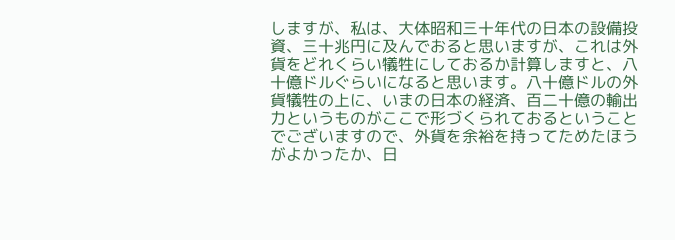しますが、私は、大体昭和三十年代の日本の設備投資、三十兆円に及んでおると思いますが、これは外貨をどれくらい犠牲にしておるか計算しますと、八十億ドルぐらいになると思います。八十億ドルの外貨犠牲の上に、いまの日本の経済、百二十億の輸出力というものがここで形づくられておるということでございますので、外貨を余裕を持ってためたほうがよかったか、日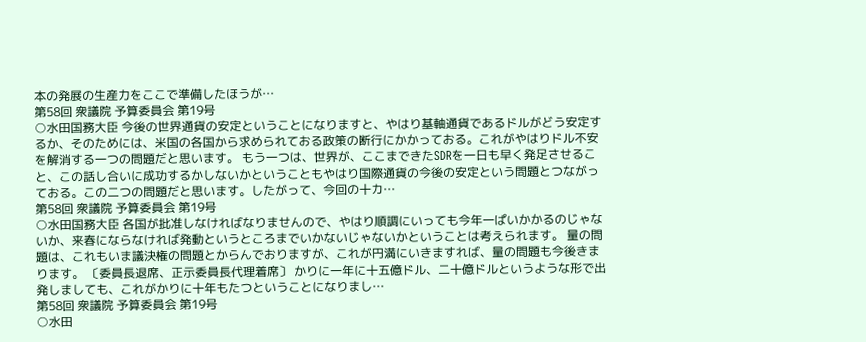本の発展の生産力をここで準備したほうが…
第58回 衆議院 予算委員会 第19号
○水田国務大臣 今後の世界通貨の安定ということになりますと、やはり基軸通貨であるドルがどう安定するか、そのためには、米国の各国から求められておる政策の断行にかかっておる。これがやはりドル不安を解消する一つの問題だと思います。 もう一つは、世界が、ここまできたSDRを一日も早く発足させること、この話し合いに成功するかしないかということもやはり国際通貨の今後の安定という問題とつながっておる。この二つの問題だと思います。したがって、今回の十カ…
第58回 衆議院 予算委員会 第19号
○水田国務大臣 各国が批准しなければなりませんので、やはり順調にいっても今年一ぱいかかるのじゃないか、来春にならなければ発動というところまでいかないじゃないかということは考えられます。 量の問題は、これもいま議決権の問題とからんでおりますが、これが円満にいきますれば、量の問題も今後きまります。 〔委員長退席、正示委員長代理着席〕 かりに一年に十五億ドル、二十億ドルというような形で出発しましても、これがかりに十年もたつということになりまし…
第58回 衆議院 予算委員会 第19号
○水田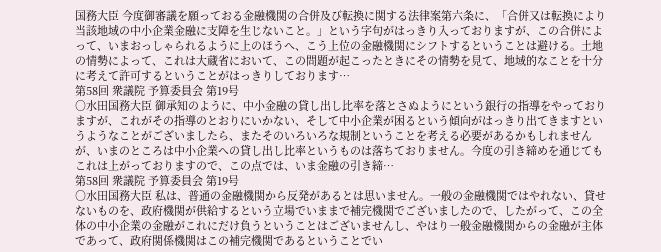国務大臣 今度御審議を願っておる金融機関の合併及び転換に関する法律案第六条に、「合併又は転換により当該地域の中小企業金融に支障を生じないこと。」という字句がはっきり入っておりますが、この合併によって、いまおっしゃられるように上のほうへ、こう上位の金融機関にシフトするということは避ける。土地の情勢によって、これは大蔵省において、この問題が起こったときにその情勢を見て、地域的なことを十分に考えて許可するということがはっきりしております…
第58回 衆議院 予算委員会 第19号
○水田国務大臣 御承知のように、中小金融の貸し出し比率を落とさぬようにという銀行の指導をやっておりますが、これがその指導のとおりにいかない、そして中小企業が困るという傾向がはっきり出てきますというようなことがございましたら、またそのいろいろな規制ということを考える必要があるかもしれませんが、いまのところは中小企業への貸し出し比率というものは落ちておりません。今度の引き締めを通じてもこれは上がっておりますので、この点では、いま金融の引き締…
第58回 衆議院 予算委員会 第19号
○水田国務大臣 私は、普通の金融機関から反発があるとは思いません。一般の金融機関ではやれない、貸せないものを、政府機関が供給するという立場でいままで補完機関でございましたので、したがって、この全体の中小企業の金融がこれにだけ負うということはございませんし、やはり一般金融機関からの金融が主体であって、政府関係機関はこの補完機関であるということでい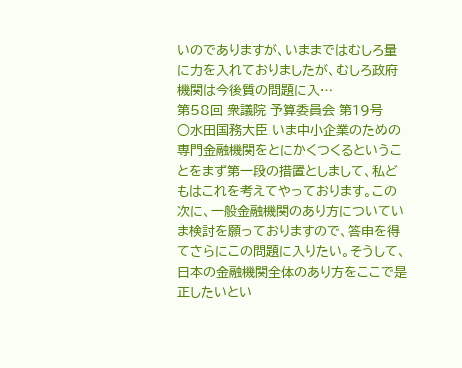いのでありますが、いままではむしろ量に力を入れておりましたが、むしろ政府機関は今後質の問題に入…
第58回 衆議院 予算委員会 第19号
○水田国務大臣 いま中小企業のための専門金融機関をとにかくつくるということをまず第一段の措置としまして、私どもはこれを考えてやっております。この次に、一般金融機関のあり方についていま検討を願っておりますので、答申を得てさらにこの問題に入りたい。そうして、日本の金融機関全体のあり方をここで是正したいとい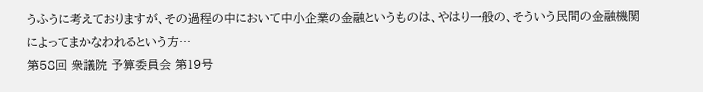うふうに考えておりますが、その過程の中において中小企業の金融というものは、やはり一般の、そういう民間の金融機関によってまかなわれるという方…
第58回 衆議院 予算委員会 第19号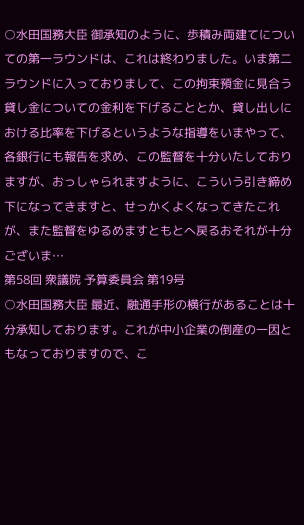○水田国務大臣 御承知のように、歩積み両建てについての第一ラウンドは、これは終わりました。いま第二ラウンドに入っておりまして、この拘束預金に見合う貸し金についての金利を下げることとか、貸し出しにおける比率を下げるというような指導をいまやって、各銀行にも報告を求め、この監督を十分いたしておりますが、おっしゃられますように、こういう引き締め下になってきますと、せっかくよくなってきたこれが、また監督をゆるめますともとへ戻るおそれが十分ございま…
第58回 衆議院 予算委員会 第19号
○水田国務大臣 最近、融通手形の横行があることは十分承知しております。これが中小企業の倒産の一因ともなっておりますので、こ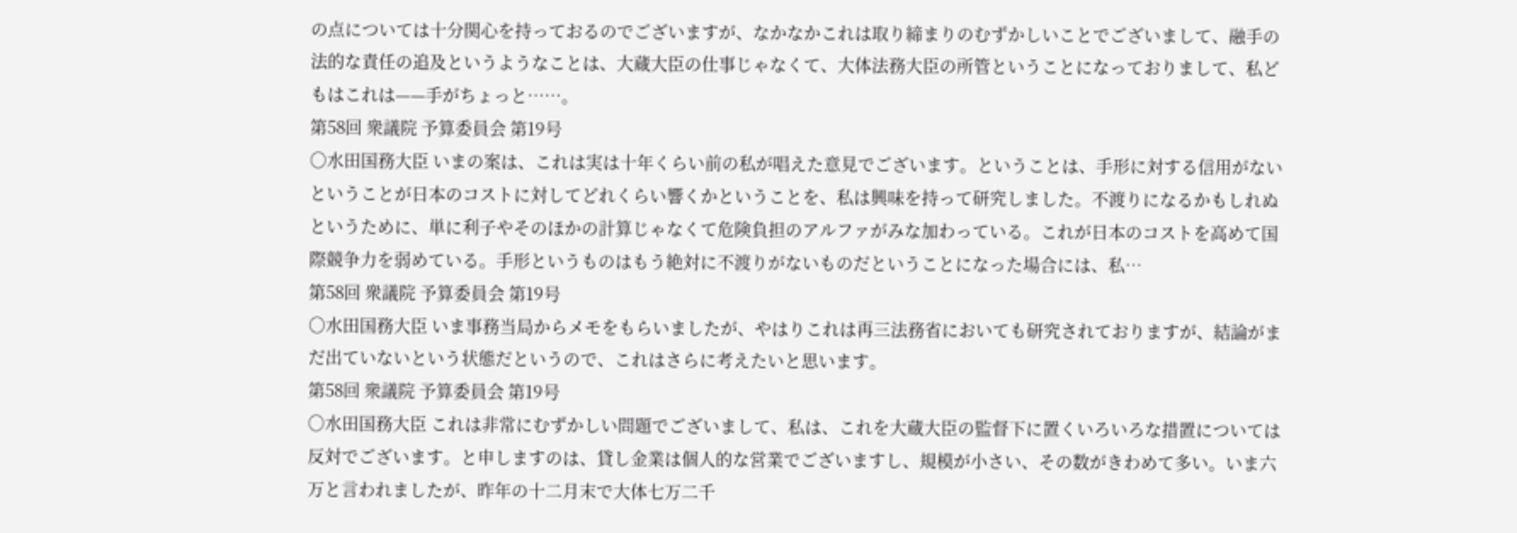の点については十分関心を持っておるのでございますが、なかなかこれは取り締まりのむずかしいことでございまして、融手の法的な責任の追及というようなことは、大蔵大臣の仕事じゃなくて、大体法務大臣の所管ということになっておりまして、私どもはこれは——手がちょっと……。
第58回 衆議院 予算委員会 第19号
○水田国務大臣 いまの案は、これは実は十年くらい前の私が唱えた意見でございます。ということは、手形に対する信用がないということが日本のコストに対してどれくらい響くかということを、私は興味を持って研究しました。不渡りになるかもしれぬというために、単に利子やそのほかの計算じゃなくて危険負担のアルファがみな加わっている。これが日本のコストを高めて国際競争力を弱めている。手形というものはもう絶対に不渡りがないものだということになった場合には、私…
第58回 衆議院 予算委員会 第19号
○水田国務大臣 いま事務当局からメモをもらいましたが、やはりこれは再三法務省においても研究されておりますが、結論がまだ出ていないという状態だというので、これはさらに考えたいと思います。
第58回 衆議院 予算委員会 第19号
○水田国務大臣 これは非常にむずかしい問題でございまして、私は、これを大蔵大臣の監督下に置くいろいろな措置については反対でございます。と申しますのは、貸し金業は個人的な営業でございますし、規模が小さい、その数がきわめて多い。いま六万と言われましたが、昨年の十二月末で大体七万二千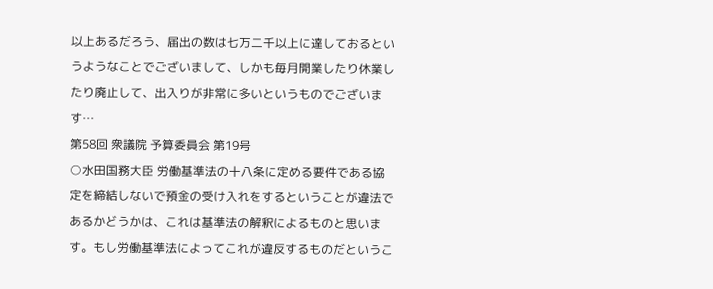以上あるだろう、届出の数は七万二千以上に達しておるというようなことでございまして、しかも毎月開業したり休業したり廃止して、出入りが非常に多いというものでございます…
第58回 衆議院 予算委員会 第19号
○水田国務大臣 労働基準法の十八条に定める要件である協定を締結しないで預金の受け入れをするということが違法であるかどうかは、これは基準法の解釈によるものと思います。もし労働基準法によってこれが違反するものだというこ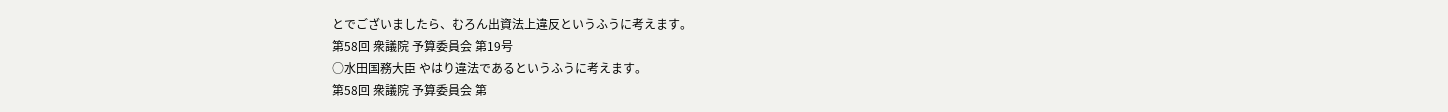とでございましたら、むろん出資法上違反というふうに考えます。
第58回 衆議院 予算委員会 第19号
○水田国務大臣 やはり違法であるというふうに考えます。
第58回 衆議院 予算委員会 第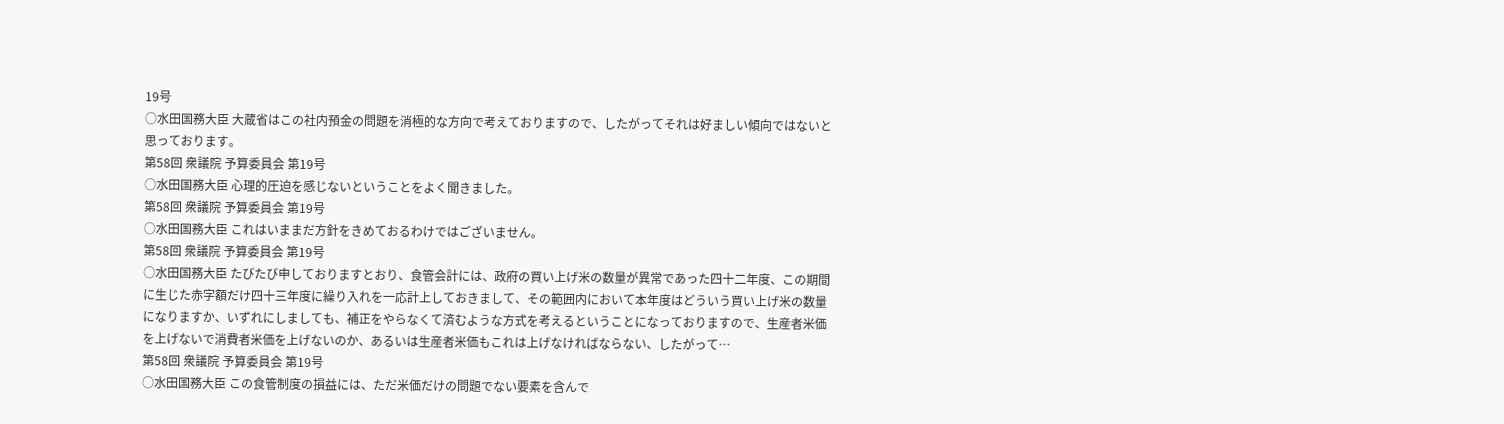19号
○水田国務大臣 大蔵省はこの社内預金の問題を消極的な方向で考えておりますので、したがってそれは好ましい傾向ではないと思っております。
第58回 衆議院 予算委員会 第19号
○水田国務大臣 心理的圧迫を感じないということをよく聞きました。
第58回 衆議院 予算委員会 第19号
○水田国務大臣 これはいままだ方針をきめておるわけではございません。
第58回 衆議院 予算委員会 第19号
○水田国務大臣 たびたび申しておりますとおり、食管会計には、政府の買い上げ米の数量が異常であった四十二年度、この期間に生じた赤字額だけ四十三年度に繰り入れを一応計上しておきまして、その範囲内において本年度はどういう買い上げ米の数量になりますか、いずれにしましても、補正をやらなくて済むような方式を考えるということになっておりますので、生産者米価を上げないで消費者米価を上げないのか、あるいは生産者米価もこれは上げなければならない、したがって…
第58回 衆議院 予算委員会 第19号
○水田国務大臣 この食管制度の損益には、ただ米価だけの問題でない要素を含んで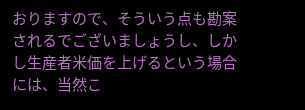おりますので、そういう点も勘案されるでございましょうし、しかし生産者米価を上げるという場合には、当然こ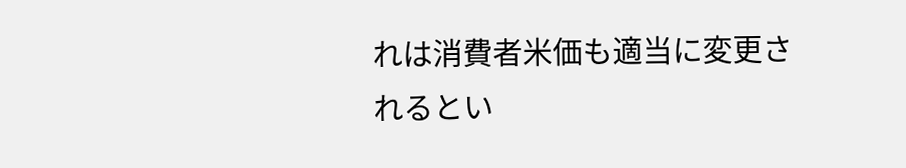れは消費者米価も適当に変更されるとい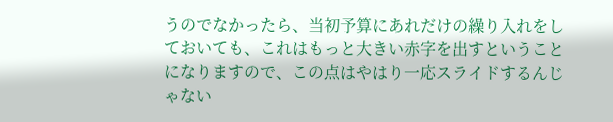うのでなかったら、当初予算にあれだけの繰り入れをしておいても、これはもっと大きい赤字を出すということになりますので、この点はやはり一応スライドするんじゃない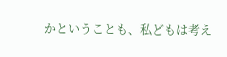かということも、私どもは考え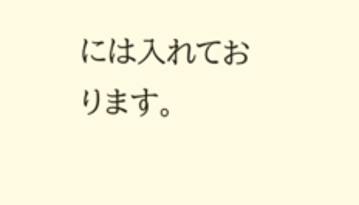には入れております。